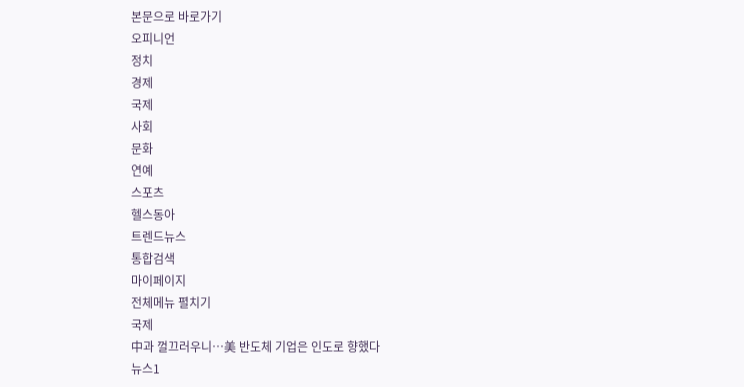본문으로 바로가기
오피니언
정치
경제
국제
사회
문화
연예
스포츠
헬스동아
트렌드뉴스
통합검색
마이페이지
전체메뉴 펼치기
국제
中과 껄끄러우니…美 반도체 기업은 인도로 향했다
뉴스1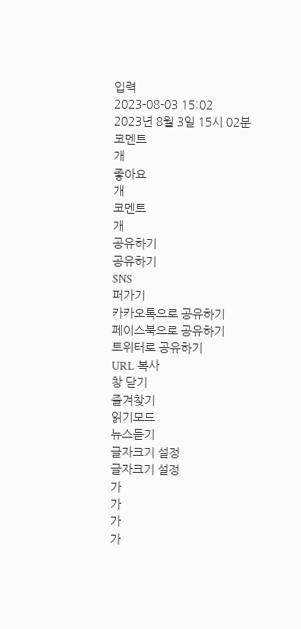입력
2023-08-03 15:02
2023년 8월 3일 15시 02분
코멘트
개
좋아요
개
코멘트
개
공유하기
공유하기
SNS
퍼가기
카카오톡으로 공유하기
페이스북으로 공유하기
트위터로 공유하기
URL 복사
창 닫기
즐겨찾기
읽기모드
뉴스듣기
글자크기 설정
글자크기 설정
가
가
가
가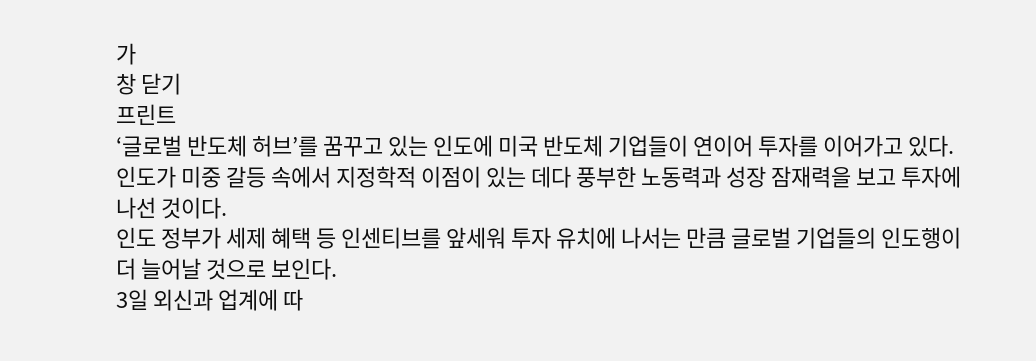가
창 닫기
프린트
‘글로벌 반도체 허브’를 꿈꾸고 있는 인도에 미국 반도체 기업들이 연이어 투자를 이어가고 있다. 인도가 미중 갈등 속에서 지정학적 이점이 있는 데다 풍부한 노동력과 성장 잠재력을 보고 투자에 나선 것이다.
인도 정부가 세제 혜택 등 인센티브를 앞세워 투자 유치에 나서는 만큼 글로벌 기업들의 인도행이 더 늘어날 것으로 보인다.
3일 외신과 업계에 따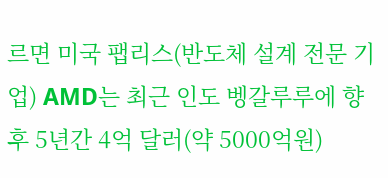르면 미국 팹리스(반도체 설계 전문 기업) AMD는 최근 인도 벵갈루루에 향후 5년간 4억 달러(약 5000억원)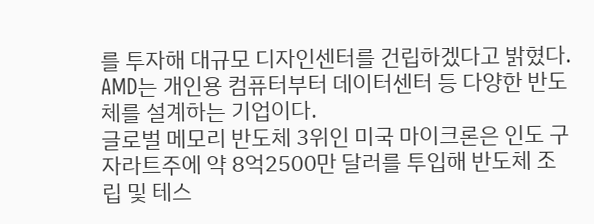를 투자해 대규모 디자인센터를 건립하겠다고 밝혔다. AMD는 개인용 컴퓨터부터 데이터센터 등 다양한 반도체를 설계하는 기업이다.
글로벌 메모리 반도체 3위인 미국 마이크론은 인도 구자라트주에 약 8억2500만 달러를 투입해 반도체 조립 및 테스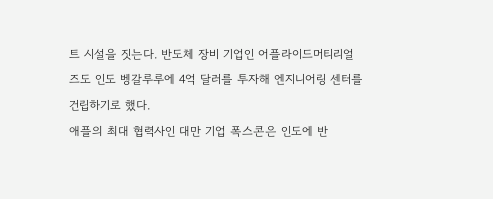트 시설을 짓는다. 반도체 장비 기업인 어플라이드머티리얼즈도 인도 벵갈루루에 4억 달러를 투자해 엔지니어링 센터를 건립하기로 했다.
애플의 최대 협력사인 대만 기업 폭스콘은 인도에 반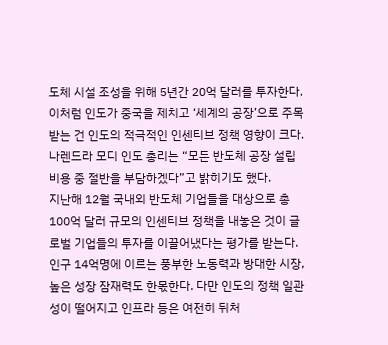도체 시설 조성을 위해 5년간 20억 달러를 투자한다.
이처럼 인도가 중국을 제치고 ‘세계의 공장’으로 주목받는 건 인도의 적극적인 인센티브 정책 영향이 크다. 나렌드라 모디 인도 총리는 “모든 반도체 공장 설립 비용 중 절반을 부담하겠다”고 밝히기도 했다.
지난해 12월 국내외 반도체 기업들을 대상으로 총 100억 달러 규모의 인센티브 정책을 내놓은 것이 글로벌 기업들의 투자를 이끌어냈다는 평가를 받는다.
인구 14억명에 이르는 풍부한 노동력과 방대한 시장, 높은 성장 잠재력도 한몫한다. 다만 인도의 정책 일관성이 떨어지고 인프라 등은 여전히 뒤처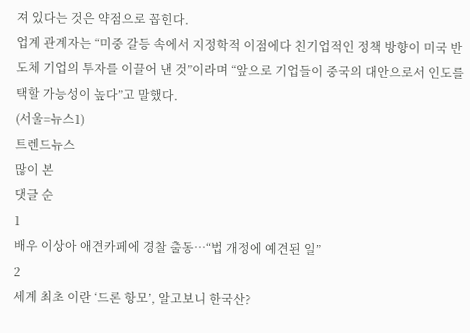져 있다는 것은 약점으로 꼽힌다.
업계 관계자는 “미중 갈등 속에서 지정학적 이점에다 친기업적인 정책 방향이 미국 반도체 기업의 투자를 이끌어 낸 것”이라며 “앞으로 기업들이 중국의 대안으로서 인도를 택할 가능성이 높다”고 말했다.
(서울=뉴스1)
트렌드뉴스
많이 본
댓글 순
1
배우 이상아 애견카페에 경찰 출동…“법 개정에 예견된 일”
2
세계 최초 이란 ‘드론 항모’, 알고보니 한국산?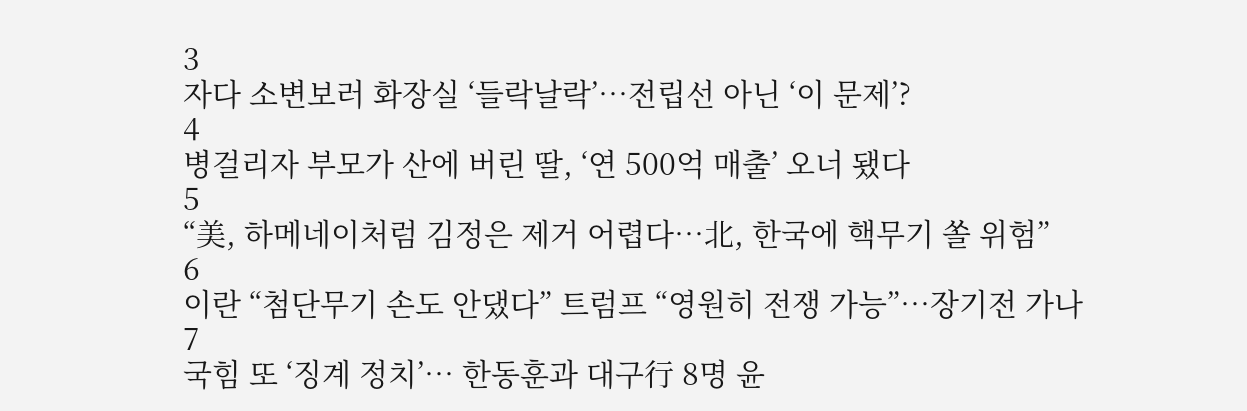3
자다 소변보러 화장실 ‘들락날락’…전립선 아닌 ‘이 문제’?
4
병걸리자 부모가 산에 버린 딸, ‘연 500억 매출’ 오너 됐다
5
“美, 하메네이처럼 김정은 제거 어렵다…北, 한국에 핵무기 쏠 위험”
6
이란 “첨단무기 손도 안댔다” 트럼프 “영원히 전쟁 가능”…장기전 가나
7
국힘 또 ‘징계 정치’… 한동훈과 대구行 8명 윤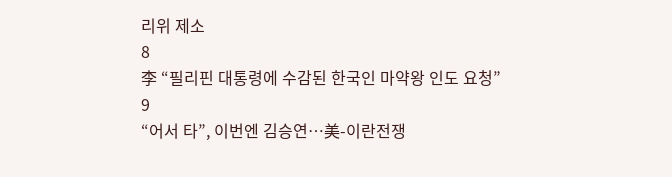리위 제소
8
李 “필리핀 대통령에 수감된 한국인 마약왕 인도 요청”
9
“어서 타”, 이번엔 김승연…美-이란전쟁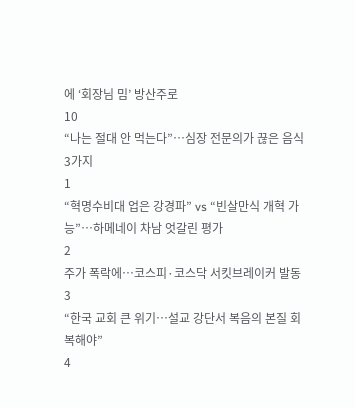에 ‘회장님 밈’ 방산주로
10
“나는 절대 안 먹는다”…심장 전문의가 끊은 음식 3가지
1
“혁명수비대 업은 강경파” vs “빈살만식 개혁 가능”…하메네이 차남 엇갈린 평가
2
주가 폭락에…코스피·코스닥 서킷브레이커 발동
3
“한국 교회 큰 위기…설교 강단서 복음의 본질 회복해야”
4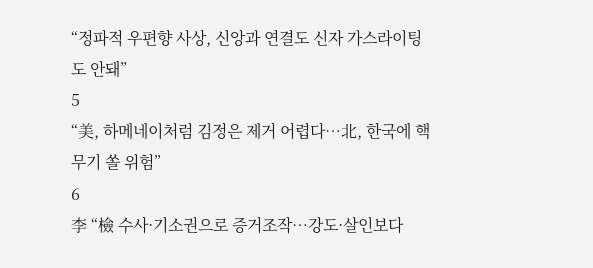“정파적 우편향 사상, 신앙과 연결도 신자 가스라이팅도 안돼”
5
“美, 하메네이처럼 김정은 제거 어렵다…北, 한국에 핵무기 쏠 위험”
6
李 “檢 수사·기소권으로 증거조작…강도·살인보다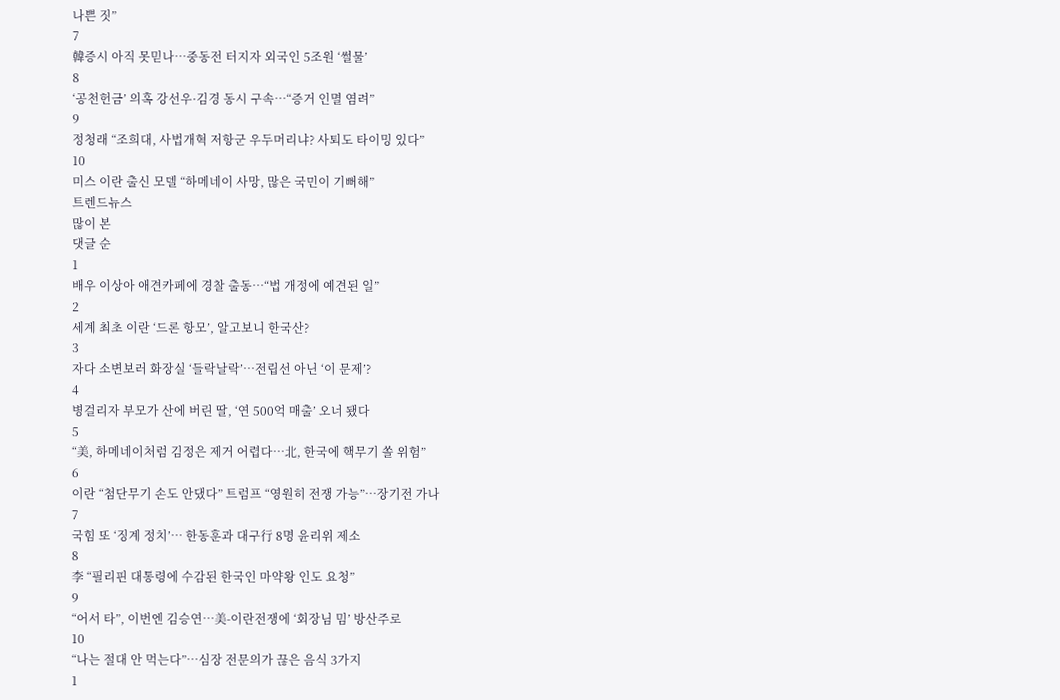나쁜 짓”
7
韓증시 아직 못믿나…중동전 터지자 외국인 5조원 ‘썰물’
8
‘공천헌금’ 의혹 강선우·김경 동시 구속…“증거 인멸 염려”
9
정청래 “조희대, 사법개혁 저항군 우두머리냐? 사퇴도 타이밍 있다”
10
미스 이란 출신 모델 “하메네이 사망, 많은 국민이 기뻐해”
트렌드뉴스
많이 본
댓글 순
1
배우 이상아 애견카페에 경찰 출동…“법 개정에 예견된 일”
2
세계 최초 이란 ‘드론 항모’, 알고보니 한국산?
3
자다 소변보러 화장실 ‘들락날락’…전립선 아닌 ‘이 문제’?
4
병걸리자 부모가 산에 버린 딸, ‘연 500억 매출’ 오너 됐다
5
“美, 하메네이처럼 김정은 제거 어렵다…北, 한국에 핵무기 쏠 위험”
6
이란 “첨단무기 손도 안댔다” 트럼프 “영원히 전쟁 가능”…장기전 가나
7
국힘 또 ‘징계 정치’… 한동훈과 대구行 8명 윤리위 제소
8
李 “필리핀 대통령에 수감된 한국인 마약왕 인도 요청”
9
“어서 타”, 이번엔 김승연…美-이란전쟁에 ‘회장님 밈’ 방산주로
10
“나는 절대 안 먹는다”…심장 전문의가 끊은 음식 3가지
1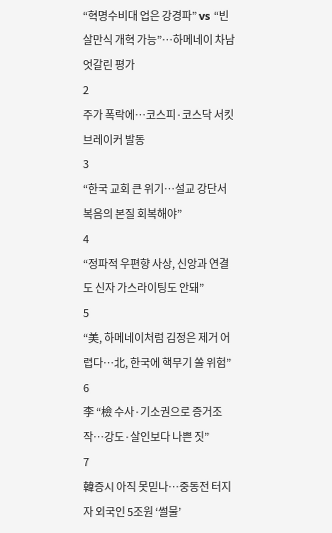“혁명수비대 업은 강경파” vs “빈살만식 개혁 가능”…하메네이 차남 엇갈린 평가
2
주가 폭락에…코스피·코스닥 서킷브레이커 발동
3
“한국 교회 큰 위기…설교 강단서 복음의 본질 회복해야”
4
“정파적 우편향 사상, 신앙과 연결도 신자 가스라이팅도 안돼”
5
“美, 하메네이처럼 김정은 제거 어렵다…北, 한국에 핵무기 쏠 위험”
6
李 “檢 수사·기소권으로 증거조작…강도·살인보다 나쁜 짓”
7
韓증시 아직 못믿나…중동전 터지자 외국인 5조원 ‘썰물’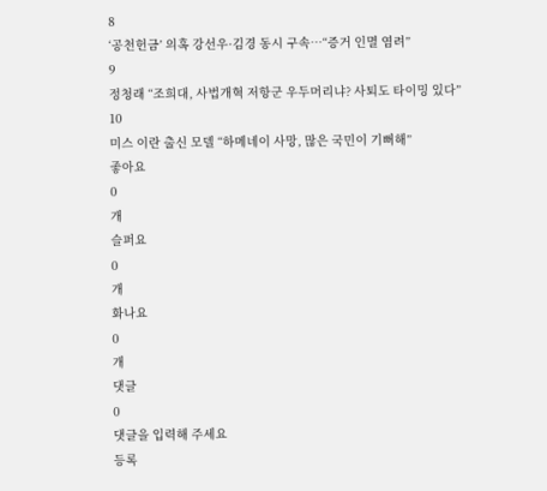8
‘공천헌금’ 의혹 강선우·김경 동시 구속…“증거 인멸 염려”
9
정청래 “조희대, 사법개혁 저항군 우두머리냐? 사퇴도 타이밍 있다”
10
미스 이란 출신 모델 “하메네이 사망, 많은 국민이 기뻐해”
좋아요
0
개
슬퍼요
0
개
화나요
0
개
댓글
0
댓글을 입력해 주세요
등록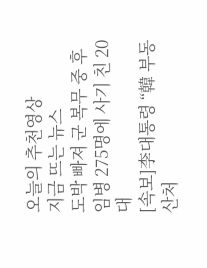오늘의 추천영상
지금 뜨는 뉴스
도박 빠져 군 복무 중 후임병 275명에 사기 친 20대
[속보]李대통령 “韓 부동산처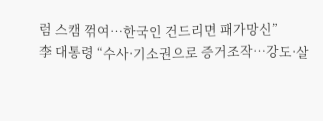럼 스캠 꺾여…한국인 건드리면 패가망신”
李 대통령 “수사·기소권으로 증거조작…강도·살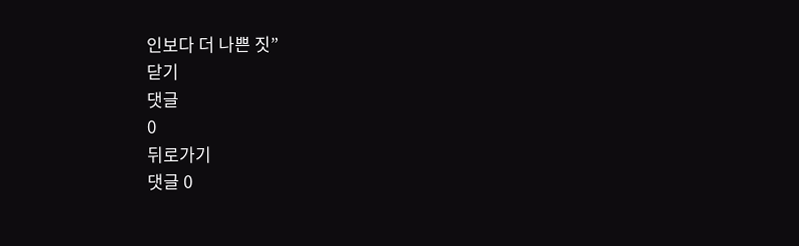인보다 더 나쁜 짓”
닫기
댓글
0
뒤로가기
댓글 0